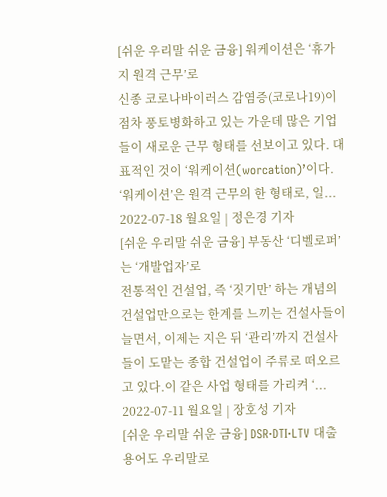[쉬운 우리말 쉬운 금융] 워케이션은 ‘휴가지 원격 근무’로
신종 코로나바이러스 감염증(코로나19)이 점차 풍토병화하고 있는 가운데 많은 기업들이 새로운 근무 형태를 선보이고 있다. 대표적인 것이 ‘워케이션(worcation)’이다. ‘워케이션’은 원격 근무의 한 형태로, 일...
2022-07-18 월요일 | 정은경 기자
[쉬운 우리말 쉬운 금융] 부동산 ‘디벨로퍼’는 ‘개발업자’로
전통적인 건설업, 즉 ‘짓기만’ 하는 개념의 건설업만으로는 한계를 느끼는 건설사들이 늘면서, 이제는 지은 뒤 ‘관리’까지 건설사들이 도맡는 종합 건설업이 주류로 떠오르고 있다.이 같은 사업 형태를 가리켜 ‘...
2022-07-11 월요일 | 장호성 기자
[쉬운 우리말 쉬운 금융] DSR·DTI·LTV 대출용어도 우리말로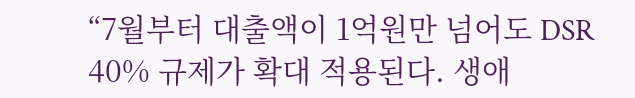“7월부터 대출액이 1억원만 넘어도 DSR 40% 규제가 확대 적용된다. 생애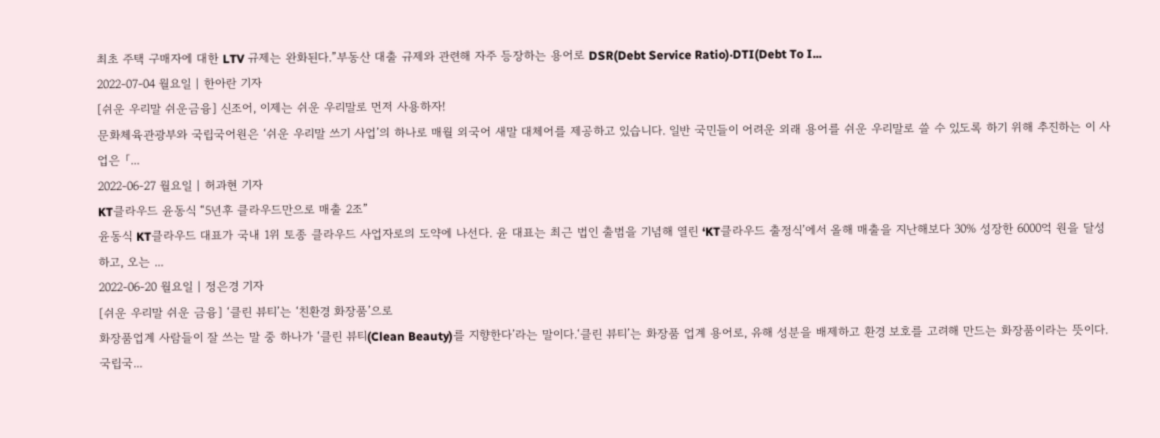최초 주택 구매자에 대한 LTV 규제는 완화된다.”부동산 대출 규제와 관련해 자주 등장하는 용어로 DSR(Debt Service Ratio)·DTI(Debt To I...
2022-07-04 월요일 | 한아란 기자
[쉬운 우리말 쉬운금융] 신조어, 이제는 쉬운 우리말로 먼저 사용하자!
문화체육관광부와 국립국어원은 ‘쉬운 우리말 쓰기 사업’의 하나로 매월 외국어 새말 대체어를 제공하고 있습니다. 일반 국민들이 어려운 외래 용어를 쉬운 우리말로 쓸 수 있도록 하기 위해 추진하는 이 사업은 「...
2022-06-27 월요일 | 허과현 기자
KT클라우드 윤동식 “5년후 클라우드만으로 매출 2조”
윤동식 KT클라우드 대표가 국내 1위 토종 클라우드 사업자로의 도약에 나선다. 윤 대표는 최근 법인 출범을 기념해 열린 ‘KT클라우드 출정식’에서 올해 매출을 지난해보다 30% 성장한 6000억 원을 달성하고, 오는 ...
2022-06-20 월요일 | 정은경 기자
[쉬운 우리말 쉬운 금융] ‘클린 뷰티’는 ‘친환경 화장품’으로
화장품업계 사람들이 잘 쓰는 말 중 하나가 ‘클린 뷰티(Clean Beauty)를 지향한다’라는 말이다.‘클린 뷰티’는 화장품 업계 용어로, 유해 성분을 배제하고 환경 보호를 고려해 만드는 화장품이라는 뜻이다. 국립국...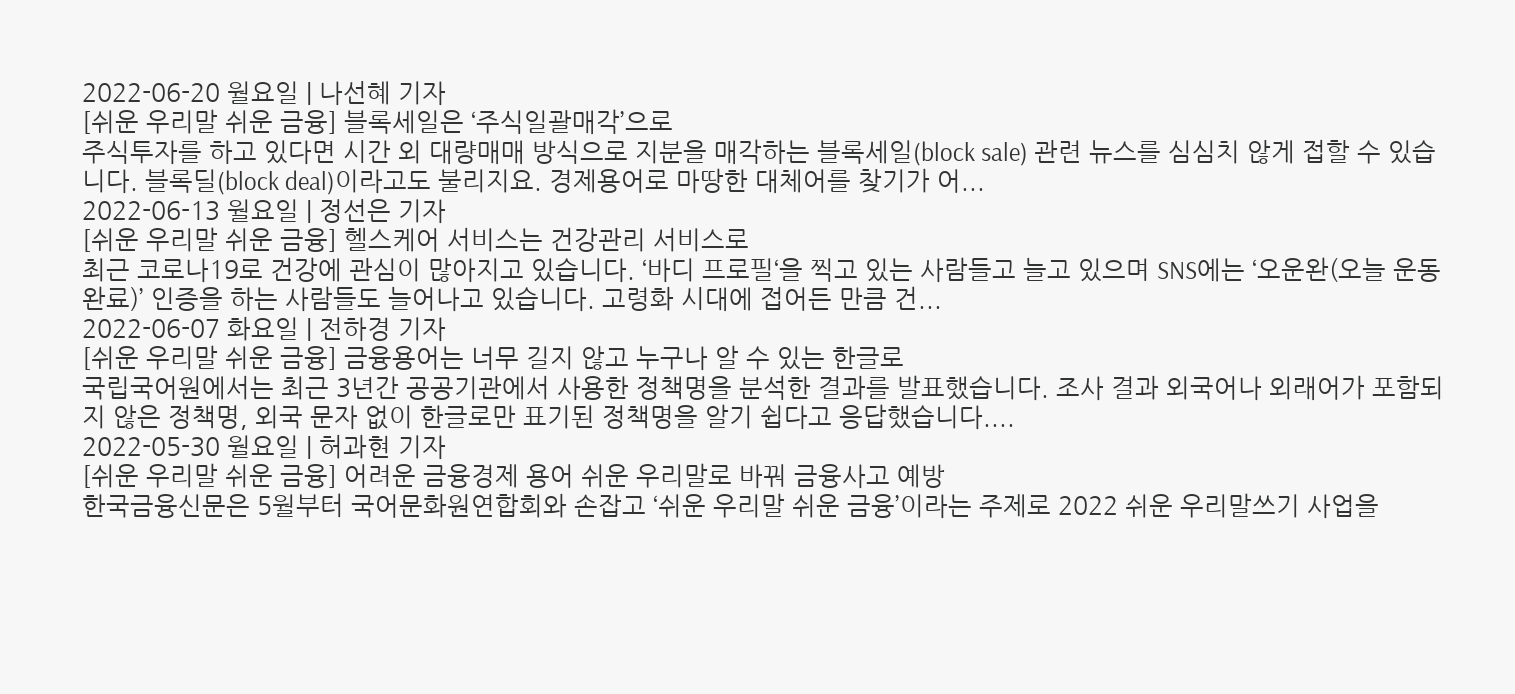2022-06-20 월요일 | 나선혜 기자
[쉬운 우리말 쉬운 금융] 블록세일은 ‘주식일괄매각’으로
주식투자를 하고 있다면 시간 외 대량매매 방식으로 지분을 매각하는 블록세일(block sale) 관련 뉴스를 심심치 않게 접할 수 있습니다. 블록딜(block deal)이라고도 불리지요. 경제용어로 마땅한 대체어를 찾기가 어...
2022-06-13 월요일 | 정선은 기자
[쉬운 우리말 쉬운 금융] 헬스케어 서비스는 건강관리 서비스로
최근 코로나19로 건강에 관심이 많아지고 있습니다. ‘바디 프로필‘을 찍고 있는 사람들고 늘고 있으며 SNS에는 ‘오운완(오늘 운동 완료)’ 인증을 하는 사람들도 늘어나고 있습니다. 고령화 시대에 접어든 만큼 건...
2022-06-07 화요일 | 전하경 기자
[쉬운 우리말 쉬운 금융] 금융용어는 너무 길지 않고 누구나 알 수 있는 한글로
국립국어원에서는 최근 3년간 공공기관에서 사용한 정책명을 분석한 결과를 발표했습니다. 조사 결과 외국어나 외래어가 포함되지 않은 정책명, 외국 문자 없이 한글로만 표기된 정책명을 알기 쉽다고 응답했습니다....
2022-05-30 월요일 | 허과현 기자
[쉬운 우리말 쉬운 금융] 어려운 금융경제 용어 쉬운 우리말로 바꿔 금융사고 예방
한국금융신문은 5월부터 국어문화원연합회와 손잡고 ‘쉬운 우리말 쉬운 금융’이라는 주제로 2022 쉬운 우리말쓰기 사업을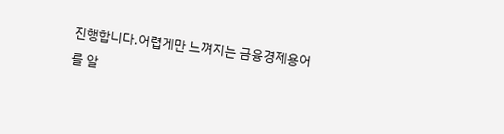진행합니다.어렵게만 느껴지는 금융경제용어를 알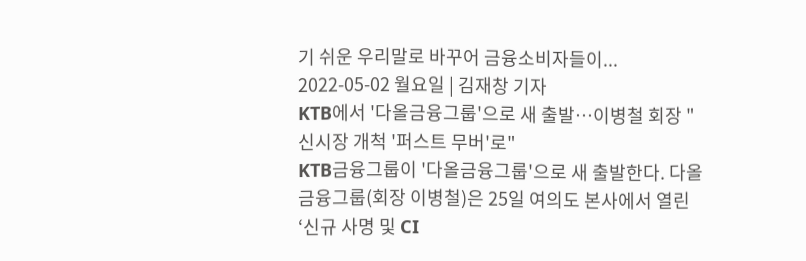기 쉬운 우리말로 바꾸어 금융소비자들이...
2022-05-02 월요일 | 김재창 기자
KTB에서 '다올금융그룹'으로 새 출발…이병철 회장 "신시장 개척 '퍼스트 무버'로"
KTB금융그룹이 '다올금융그룹'으로 새 출발한다. 다올금융그룹(회장 이병철)은 25일 여의도 본사에서 열린 ‘신규 사명 및 CI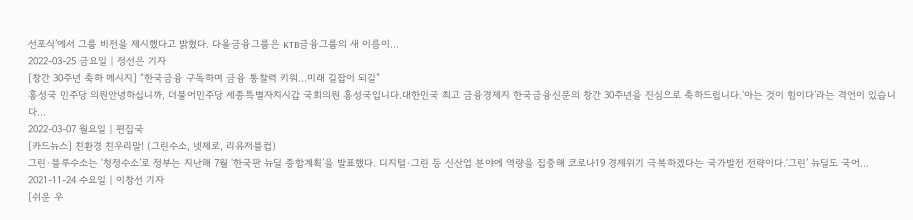선포식’에서 그룹 비전을 제시했다고 밝혔다. 다올금융그룹은 KTB금융그룹의 새 이름이...
2022-03-25 금요일 | 정선은 기자
[창간 30주년 축하 메시지] “한국금융 구독하며 금융 통찰력 키워…미래 길잡이 되길”
홍성국 민주당 의원안녕하십니까, 더불어민주당 세종특별자치시갑 국회의원 홍성국입니다.대한민국 최고 금융경제지 한국금융신문의 창간 30주년을 진심으로 축하드립니다.‘아는 것이 힘이다’라는 격언이 있습니다...
2022-03-07 월요일 | 편집국
[카드뉴스] 친환경 친우리말! (그린수소, 넷제로, 리유저블컵)
그린·블루수소는 ‘청정수소’로 정부는 지난해 7월 ‘한국판 뉴딜 종합계획’을 발표했다. 디지털·그린 등 신산업 분야에 역량을 집중해 코로나19 경제위기 극복하겠다는 국가발전 전략이다.‘그린’ 뉴딜도 국어...
2021-11-24 수요일 | 이창선 기자
[쉬운 우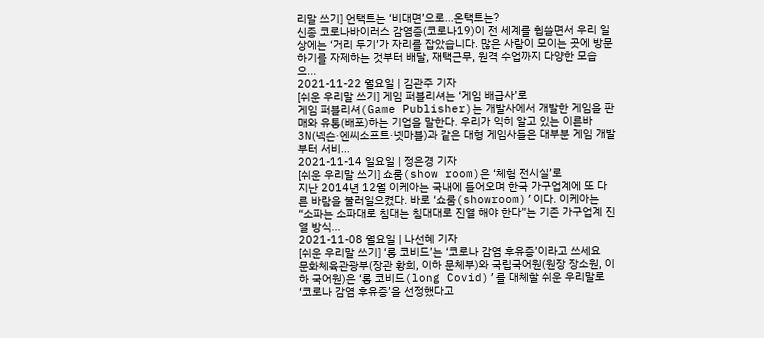리말 쓰기] 언택트는 ‘비대면’으로…온택트는?
신종 코로나바이러스 감염증(코로나19)이 전 세계를 휩쓸면서 우리 일상에는 ‘거리 두기’가 자리를 잡았습니다. 많은 사람이 모이는 곳에 방문하기를 자제하는 것부터 배달, 재택근무, 원격 수업까지 다양한 모습으...
2021-11-22 월요일 | 김관주 기자
[쉬운 우리말 쓰기] 게임 퍼블리셔는 ‘게임 배급사’로
게임 퍼블리셔(Game Publisher)는 개발사에서 개발한 게임을 판매와 유통(배포)하는 기업을 말한다. 우리가 익히 알고 있는 이른바 3N(넥슨·엔씨소프트·넷마블)과 같은 대형 게임사들은 대부분 게임 개발부터 서비...
2021-11-14 일요일 | 정은경 기자
[쉬운 우리말 쓰기] 쇼룸(show room)은 ‘체험 전시실’로
지난 2014년 12월 이케아는 국내에 들어오며 한국 가구업계에 또 다른 바람을 불러일으켰다. 바로 ‘쇼룸(showroom)’이다. 이케아는 “소파는 소파대로 침대는 침대대로 진열 해야 한다”는 기존 가구업계 진열 방식...
2021-11-08 월요일 | 나선혜 기자
[쉬운 우리말 쓰기] ‘롱 코비드’는 ‘코로나 감염 후유증’이라고 쓰세요
문화체육관광부(장관 황희, 이하 문체부)와 국립국어원(원장 장소원, 이하 국어원)은 ‘롱 코비드(long Covid)’를 대체할 쉬운 우리말로 ‘코로나 감염 후유증’을 선정했다고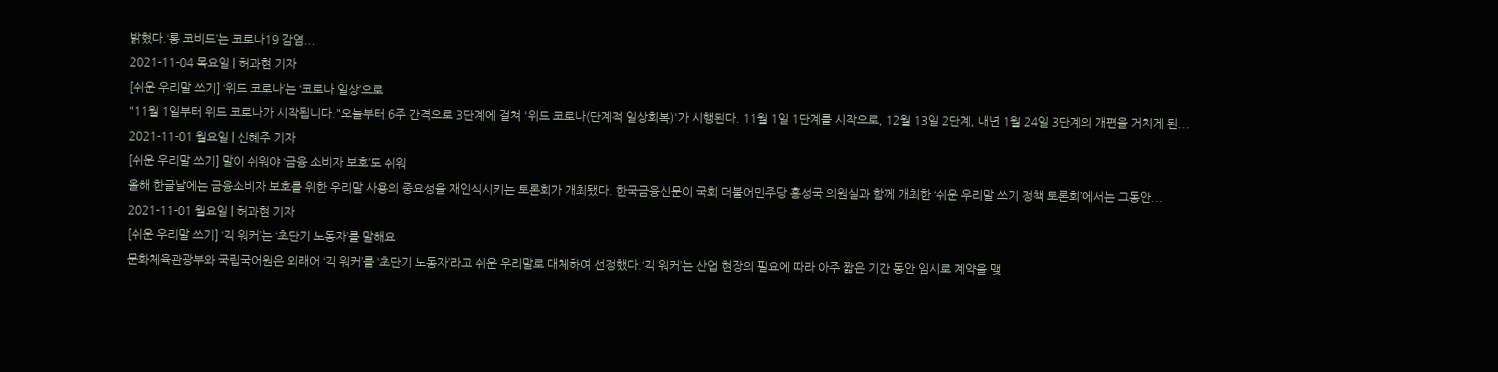밝혔다.‘롱 코비드’는 코로나19 감염...
2021-11-04 목요일 | 허과현 기자
[쉬운 우리말 쓰기] ‘위드 코로나’는 ‘코로나 일상’으로
"11월 1일부터 위드 코로나가 시작됩니다."오늘부터 6주 간격으로 3단계에 걸쳐 '위드 코로나(단계적 일상회복)'가 시행된다. 11월 1일 1단계를 시작으로, 12월 13일 2단계, 내년 1월 24일 3단계의 개편을 거치게 된...
2021-11-01 월요일 | 신혜주 기자
[쉬운 우리말 쓰기] 말이 쉬워야 ‘금융 소비자 보호’도 쉬워
올해 한글날에는 금융소비자 보호를 위한 우리말 사용의 중요성을 재인식시키는 토론회가 개최됐다. 한국금융신문이 국회 더불어민주당 홍성국 의원실과 함께 개최한 ‘쉬운 우리말 쓰기 정책 토론회’에서는 그동안...
2021-11-01 월요일 | 허과현 기자
[쉬운 우리말 쓰기] ‘긱 워커’는 ‘초단기 노동자’를 말해요
문화체육관광부와 국립국어원은 외래어 ‘긱 워커’를 ‘초단기 노동자’라고 쉬운 우리말로 대체하여 선정했다.‘긱 워커’는 산업 현장의 필요에 따라 아주 짧은 기간 동안 임시로 계약을 맺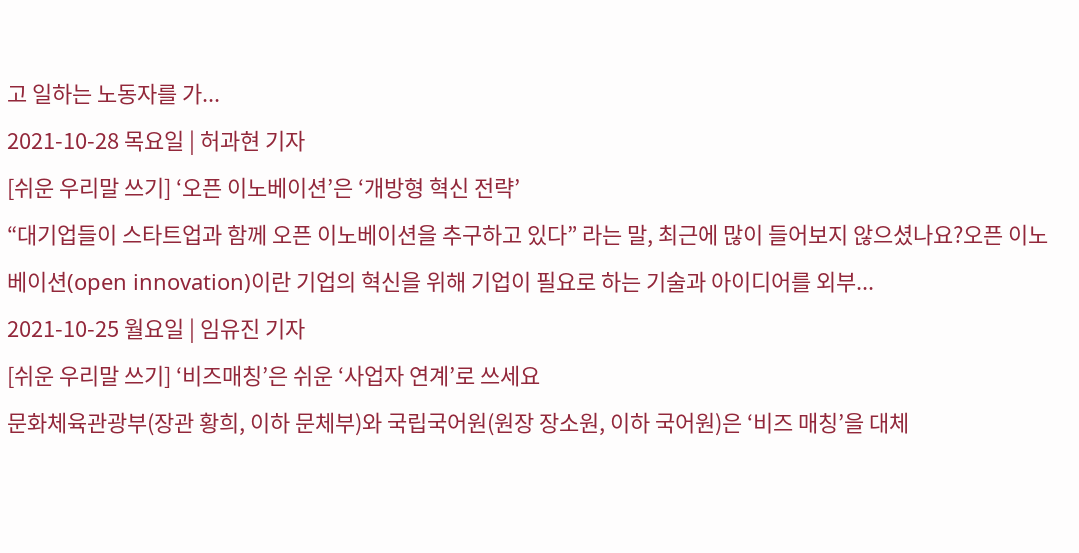고 일하는 노동자를 가...
2021-10-28 목요일 | 허과현 기자
[쉬운 우리말 쓰기] ‘오픈 이노베이션’은 ‘개방형 혁신 전략’
“대기업들이 스타트업과 함께 오픈 이노베이션을 추구하고 있다” 라는 말, 최근에 많이 들어보지 않으셨나요?오픈 이노베이션(open innovation)이란 기업의 혁신을 위해 기업이 필요로 하는 기술과 아이디어를 외부...
2021-10-25 월요일 | 임유진 기자
[쉬운 우리말 쓰기] ‘비즈매칭’은 쉬운 ‘사업자 연계’로 쓰세요
문화체육관광부(장관 황희, 이하 문체부)와 국립국어원(원장 장소원, 이하 국어원)은 ‘비즈 매칭’을 대체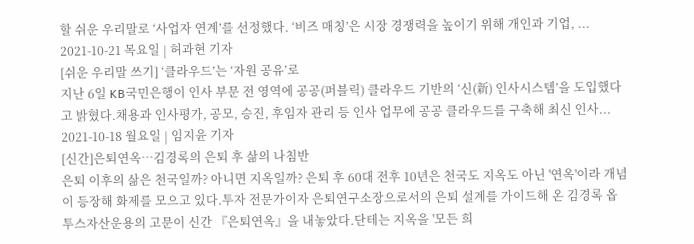할 쉬운 우리말로 ‘사업자 연계’를 선정했다. ‘비즈 매칭’은 시장 경쟁력을 높이기 위해 개인과 기업, ...
2021-10-21 목요일 | 허과현 기자
[쉬운 우리말 쓰기] ‘클라우드’는 ‘자원 공유’로
지난 6일 KB국민은행이 인사 부문 전 영역에 공공(퍼블릭) 클라우드 기반의 ‘신(新) 인사시스템’을 도입했다고 밝혔다.채용과 인사평가, 공모, 승진, 후임자 관리 등 인사 업무에 공공 클라우드를 구축해 최신 인사...
2021-10-18 월요일 | 임지윤 기자
[신간]은퇴연옥…김경록의 은퇴 후 삶의 나침반
은퇴 이후의 삶은 천국일까? 아니면 지옥일까? 은퇴 후 60대 전후 10년은 천국도 지옥도 아닌 '연옥'이라 개념이 등장해 화제를 모으고 있다.투자 전문가이자 은퇴연구소장으로서의 은퇴 설계를 가이드해 온 김경록 옵투스자산운용의 고문이 신간 『은퇴연옥』을 내놓았다.단테는 지옥을 '모든 희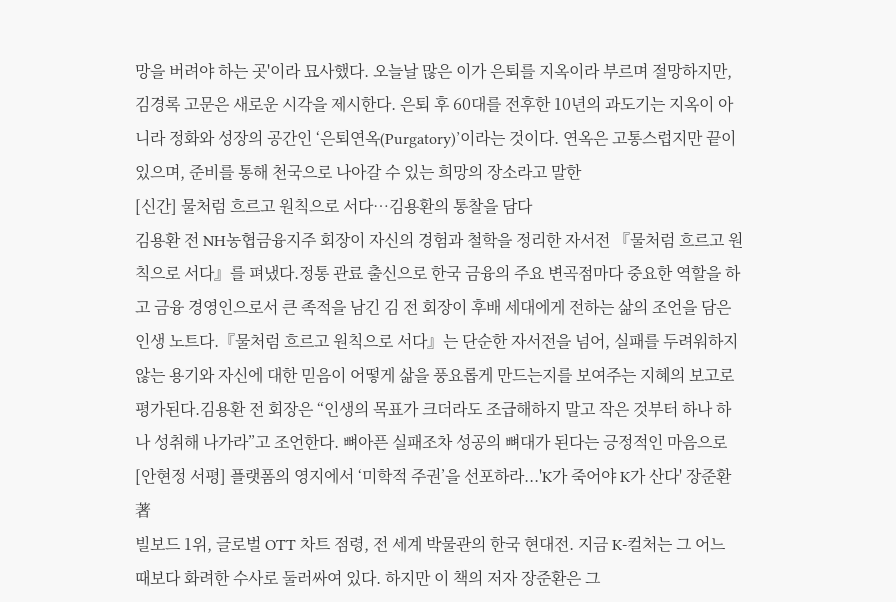망을 버려야 하는 곳'이라 묘사했다. 오늘날 많은 이가 은퇴를 지옥이라 부르며 절망하지만, 김경록 고문은 새로운 시각을 제시한다. 은퇴 후 60대를 전후한 10년의 과도기는 지옥이 아니라 정화와 성장의 공간인 ‘은퇴연옥(Purgatory)’이라는 것이다. 연옥은 고통스럽지만 끝이 있으며, 준비를 통해 천국으로 나아갈 수 있는 희망의 장소라고 말한
[신간] 물처럼 흐르고 원칙으로 서다…김용환의 통찰을 담다
김용환 전 NH농협금융지주 회장이 자신의 경험과 철학을 정리한 자서전 『물처럼 흐르고 원칙으로 서다』를 펴냈다.정통 관료 출신으로 한국 금융의 주요 변곡점마다 중요한 역할을 하고 금융 경영인으로서 큰 족적을 남긴 김 전 회장이 후배 세대에게 전하는 삶의 조언을 담은 인생 노트다.『물처럼 흐르고 원칙으로 서다』는 단순한 자서전을 넘어, 실패를 두려워하지 않는 용기와 자신에 대한 믿음이 어떻게 삶을 풍요롭게 만드는지를 보여주는 지혜의 보고로 평가된다.김용환 전 회장은 “인생의 목표가 크더라도 조급해하지 말고 작은 것부터 하나 하나 성취해 나가라”고 조언한다. 뼈아픈 실패조차 성공의 뼈대가 된다는 긍정적인 마음으로
[안현정 서평] 플랫폼의 영지에서 ‘미학적 주권’을 선포하라...'K가 죽어야 K가 산다' 장준환 著
빌보드 1위, 글로벌 OTT 차트 점령, 전 세계 박물관의 한국 현대전. 지금 K-컬처는 그 어느 때보다 화려한 수사로 둘러싸여 있다. 하지만 이 책의 저자 장준환은 그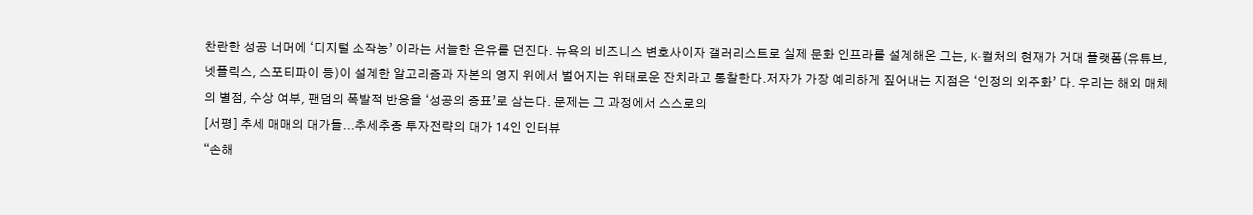찬란한 성공 너머에 ‘디지털 소작농’ 이라는 서늘한 은유를 던진다. 뉴욕의 비즈니스 변호사이자 갤러리스트로 실제 문화 인프라를 설계해온 그는, K-컬처의 현재가 거대 플랫폼(유튜브, 넷플릭스, 스포티파이 등)이 설계한 알고리즘과 자본의 영지 위에서 벌어지는 위태로운 잔치라고 통찰한다.저자가 가장 예리하게 짚어내는 지점은 ‘인정의 외주화’ 다. 우리는 해외 매체의 별점, 수상 여부, 팬덤의 폭발적 반응을 ‘성공의 증표’로 삼는다. 문제는 그 과정에서 스스로의
[서평] 추세 매매의 대가들...추세추종 투자전략의 대가 14인 인터뷰
“손해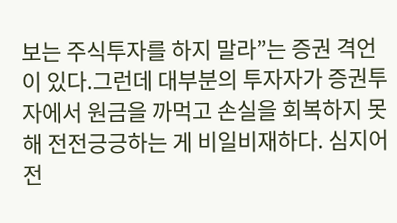보는 주식투자를 하지 말라”는 증권 격언이 있다.그런데 대부분의 투자자가 증권투자에서 원금을 까먹고 손실을 회복하지 못해 전전긍긍하는 게 비일비재하다. 심지어 전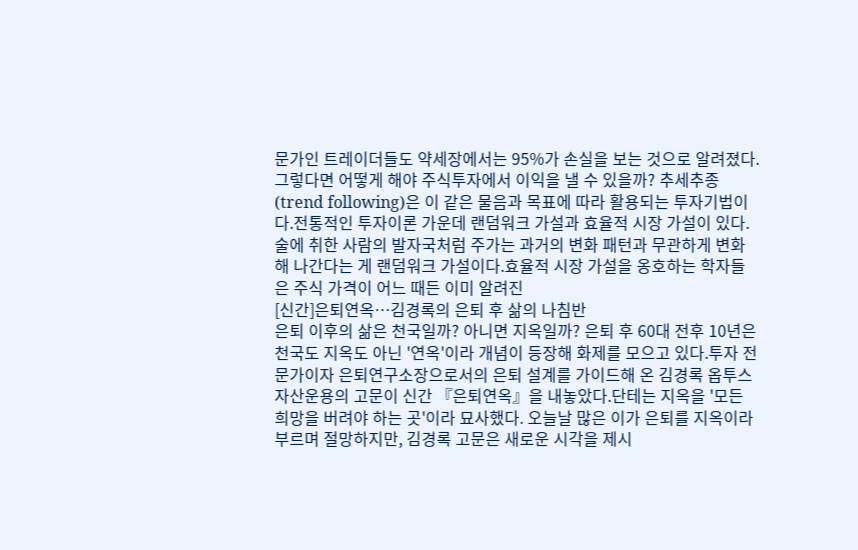문가인 트레이더들도 약세장에서는 95%가 손실을 보는 것으로 알려졌다.그렇다면 어떻게 해야 주식투자에서 이익을 낼 수 있을까? 추세추종(trend following)은 이 같은 물음과 목표에 따라 활용되는 투자기법이다.전통적인 투자이론 가운데 랜덤워크 가설과 효율적 시장 가설이 있다. 술에 취한 사람의 발자국처럼 주가는 과거의 변화 패턴과 무관하게 변화해 나간다는 게 랜덤워크 가설이다.효율적 시장 가설을 옹호하는 학자들은 주식 가격이 어느 때든 이미 알려진
[신간]은퇴연옥…김경록의 은퇴 후 삶의 나침반
은퇴 이후의 삶은 천국일까? 아니면 지옥일까? 은퇴 후 60대 전후 10년은 천국도 지옥도 아닌 '연옥'이라 개념이 등장해 화제를 모으고 있다.투자 전문가이자 은퇴연구소장으로서의 은퇴 설계를 가이드해 온 김경록 옵투스자산운용의 고문이 신간 『은퇴연옥』을 내놓았다.단테는 지옥을 '모든 희망을 버려야 하는 곳'이라 묘사했다. 오늘날 많은 이가 은퇴를 지옥이라 부르며 절망하지만, 김경록 고문은 새로운 시각을 제시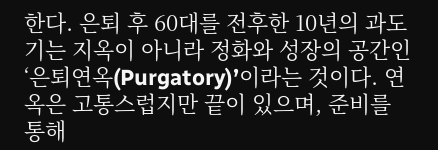한다. 은퇴 후 60대를 전후한 10년의 과도기는 지옥이 아니라 정화와 성장의 공간인 ‘은퇴연옥(Purgatory)’이라는 것이다. 연옥은 고통스럽지만 끝이 있으며, 준비를 통해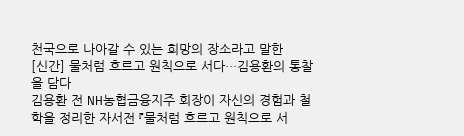천국으로 나아갈 수 있는 희망의 장소라고 말한
[신간] 물처럼 흐르고 원칙으로 서다…김용환의 통찰을 담다
김용환 전 NH농협금융지주 회장이 자신의 경험과 철학을 정리한 자서전 『물처럼 흐르고 원칙으로 서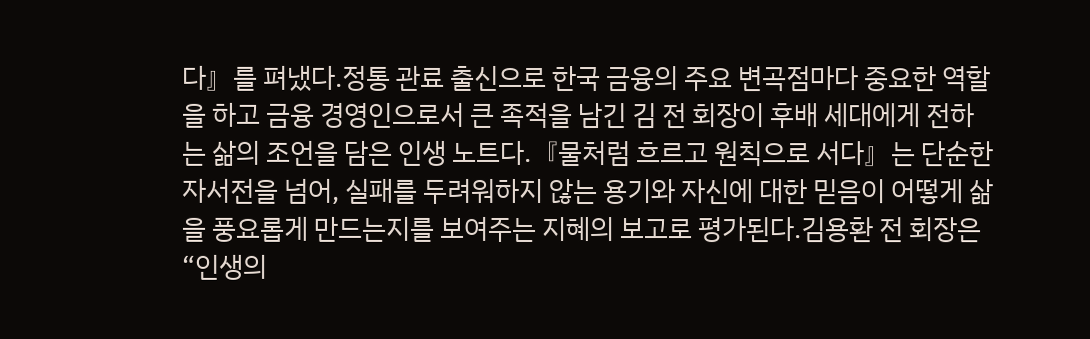다』를 펴냈다.정통 관료 출신으로 한국 금융의 주요 변곡점마다 중요한 역할을 하고 금융 경영인으로서 큰 족적을 남긴 김 전 회장이 후배 세대에게 전하는 삶의 조언을 담은 인생 노트다.『물처럼 흐르고 원칙으로 서다』는 단순한 자서전을 넘어, 실패를 두려워하지 않는 용기와 자신에 대한 믿음이 어떻게 삶을 풍요롭게 만드는지를 보여주는 지혜의 보고로 평가된다.김용환 전 회장은 “인생의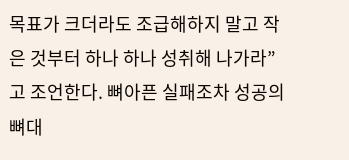목표가 크더라도 조급해하지 말고 작은 것부터 하나 하나 성취해 나가라”고 조언한다. 뼈아픈 실패조차 성공의 뼈대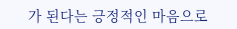가 된다는 긍정적인 마음으로